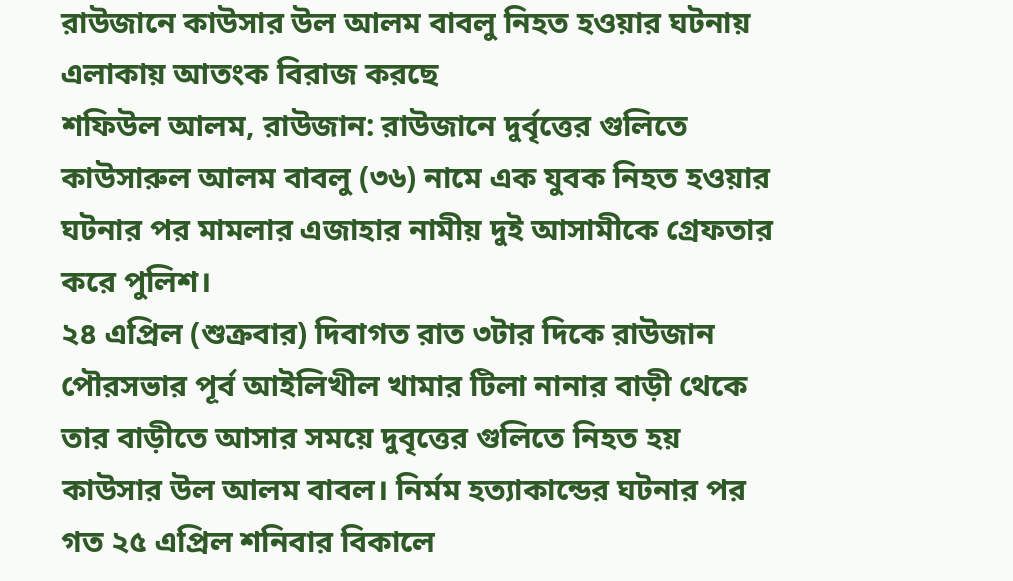রাউজানে কাউসার উল আলম বাবলু নিহত হওয়ার ঘটনায় এলাকায় আতংক বিরাজ করছে
শফিউল আলম, রাউজান: রাউজানে দুর্বৃত্তের গুলিতে কাউসারুল আলম বাবলু (৩৬) নামে এক যুবক নিহত হওয়ার ঘটনার পর মামলার এজাহার নামীয় দুই আসামীকে গ্রেফতার করে পুলিশ।
২৪ এপ্রিল (শুক্রবার) দিবাগত রাত ৩টার দিকে রাউজান পৌরসভার পূর্ব আইলিখীল খামার টিলা নানার বাড়ী থেকে তার বাড়ীতে আসার সময়ে দুবৃত্তের গুলিতে নিহত হয় কাউসার উল আলম বাবল। নির্মম হত্যাকান্ডের ঘটনার পর গত ২৫ এপ্রিল শনিবার বিকালে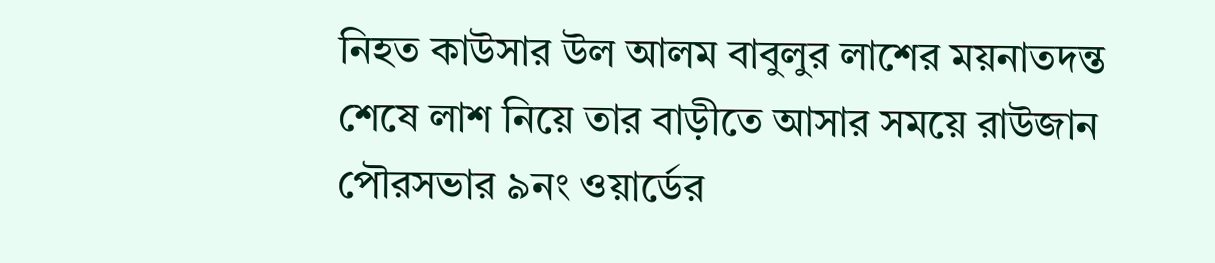নিহত কাউসার উল আলম বাবুলুর লাশের ময়নাতদন্ত শেষে লাশ নিয়ে তার বাড়ীতে আসার সময়ে রাউজান পৌরসভার ৯নং ওয়ার্ডের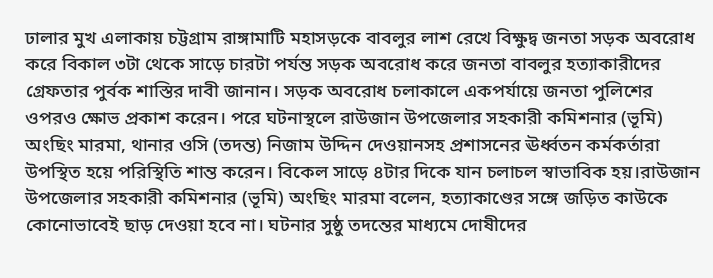ঢালার মুখ এলাকায় চট্টগ্রাম রাঙ্গামাটি মহাসড়কে বাবলুর লাশ রেখে বিক্ষুদ্ব জনতা সড়ক অবরোধ করে বিকাল ৩টা থেকে সাড়ে চারটা পর্যন্ত সড়ক অবরোধ করে জনতা বাবলুর হত্যাকারীদের গ্রেফতার পুর্বক শাস্তির দাবী জানান। সড়ক অবরোধ চলাকালে একপর্যায়ে জনতা পুলিশের ওপরও ক্ষোভ প্রকাশ করেন। পরে ঘটনাস্থলে রাউজান উপজেলার সহকারী কমিশনার (ভূমি) অংছিং মারমা, থানার ওসি (তদন্ত) নিজাম উদ্দিন দেওয়ানসহ প্রশাসনের ঊর্ধ্বতন কর্মকর্তারা উপস্থিত হয়ে পরিস্থিতি শান্ত করেন। বিকেল সাড়ে ৪টার দিকে যান চলাচল স্বাভাবিক হয়।রাউজান উপজেলার সহকারী কমিশনার (ভূমি) অংছিং মারমা বলেন, হত্যাকাণ্ডের সঙ্গে জড়িত কাউকে কোনোভাবেই ছাড় দেওয়া হবে না। ঘটনার সুষ্ঠু তদন্তের মাধ্যমে দোষীদের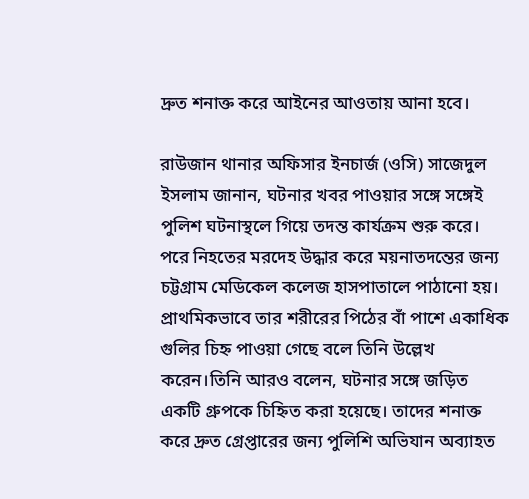দ্রুত শনাক্ত করে আইনের আওতায় আনা হবে।

রাউজান থানার অফিসার ইনচার্জ (ওসি) সাজেদুল ইসলাম জানান, ঘটনার খবর পাওয়ার সঙ্গে সঙ্গেই পুলিশ ঘটনাস্থলে গিয়ে তদন্ত কার্যক্রম শুরু করে। পরে নিহতের মরদেহ উদ্ধার করে ময়নাতদন্তের জন্য চট্টগ্রাম মেডিকেল কলেজ হাসপাতালে পাঠানো হয়। প্রাথমিকভাবে তার শরীরের পিঠের বাঁ পাশে একাধিক গুলির চিহ্ন পাওয়া গেছে বলে তিনি উল্লেখ করেন।তিনি আরও বলেন, ঘটনার সঙ্গে জড়িত একটি গ্রুপকে চিহ্নিত করা হয়েছে। তাদের শনাক্ত করে দ্রুত গ্রেপ্তারের জন্য পুলিশি অভিযান অব্যাহত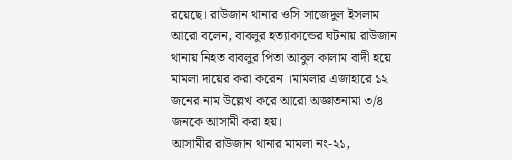রয়েছে। রাউজান থানার ওসি সাজেদুল ইসলাম আরো বলেন, বাবলুর হত্যাকান্ডের ঘটনায় রাউজান থানায় নিহত বাবলুর পিতা আবুল কালাম বাদী হয়ে মামলা দায়ের করা করেন ।মামলার এজাহারে ১২ জনের নাম উল্লেখ করে আরো অজ্ঞাতনামা ৩/৪ জনকে আসামী করা হয়।
আসামীর রাউজান থানার মামলা নং-২১,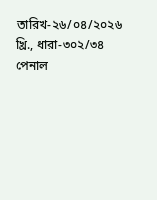তারিখ-২৬/০৪/২০২৬ খ্রি., ধারা-৩০২/৩৪ পেনাল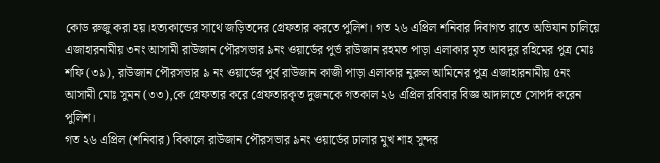কোড রুজু করা হয়।হত্যকান্ডের সাথে জড়িতদের গ্রেফতার করতে পুলিশ। গত ২৬ এপ্রিল শনিবার দিবাগত রাতে অভিযান চালিয়ে এজাহারনামীয় ৩নং আসামী রাউজান পৌরসভার ৯নং ওয়ার্ডের পুর্ভ রাউজান রহমত পাড়া এলাকার মৃত আবদুর রহিমের পুত্র মোঃ শফি (৩৯), রাউজান পৌরসভার ৯ নং ওয়ার্ডের পুর্ব রাউজান কাজী পাড়া এলাকার নুরুল আমিনের পুত্র এজাহারনামীয় ৫নং আসামী মোঃ সুমন (৩৩),কে গ্রেফতার করে গ্রেফতারকৃত দুজনকে গতকাল ২৬ এপ্রিল রবিবার বিজ্ঞ আদালতে সোপর্দ করেন পুলিশ।
গত ২৬ এপ্রিল (শনিবার) বিকালে রাউজান পৌরসভার ৯নং ওয়ার্ডের ঢালার মুখ শাহ সুন্দর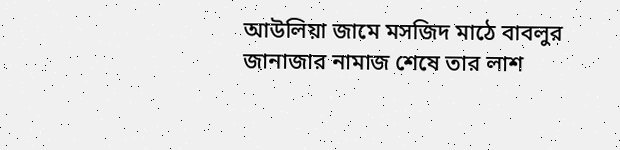আউলিয়া জামে মসজিদ মাঠে বাবলুর জানাজার নামাজ শেষে তার লাশ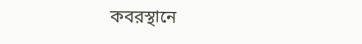কবরস্থানে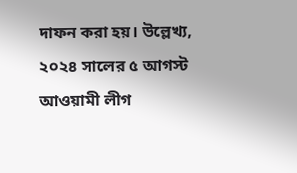দাফন করা হয়। উল্লেখ্য, ২০২৪ সালের ৫ আগস্ট আওয়ামী লীগ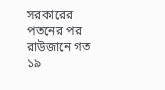সরকারের পতনের পর রাউজানে গত ১৯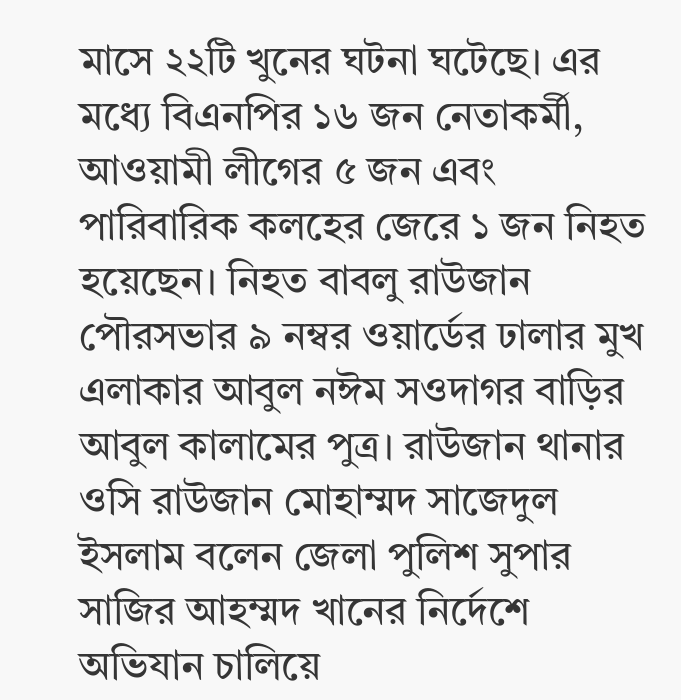মাসে ২২টি খুনের ঘটনা ঘটেছে। এর মধ্যে বিএনপির ১৬ জন নেতাকর্মী, আওয়ামী লীগের ৫ জন এবং পারিবারিক কলহের জেরে ১ জন নিহত হয়েছেন। নিহত বাবলু রাউজান পৌরসভার ৯ নম্বর ওয়ার্ডের ঢালার মুখ এলাকার আবুল নঈম সওদাগর বাড়ির আবুল কালামের পুত্র। রাউজান থানার ওসি রাউজান মোহাম্মদ সাজেদুল ইসলাম বলেন জেলা পুলিশ সুপার সাজির আহম্মদ খানের নির্দেশে অভিযান চালিয়ে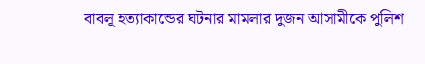বাবলূ হত্যাকান্ডের ঘটনার মামলার দুজন আসামীকে পুলিশ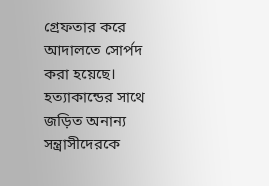গ্রেফতার করে আদালতে সোর্পদ করা হয়েছে। হত্যাকান্ডের সাথে জড়িত অনান্য সন্ত্রাসীদেরকে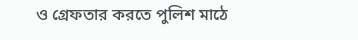ও গ্রেফতার করতে পুলিশ মাঠে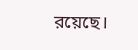রয়েছে।